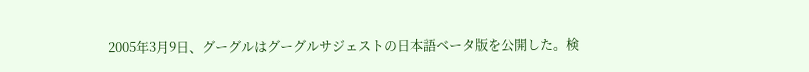2005年3月9日、グーグルはグーグルサジェストの日本語ベータ版を公開した。検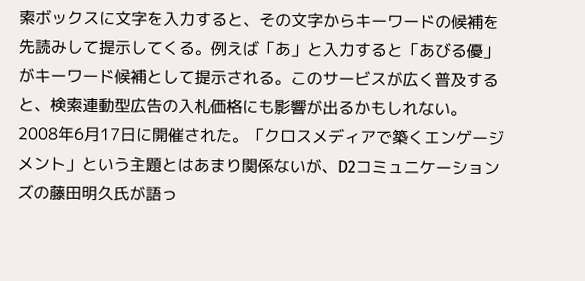索ボックスに文字を入力すると、その文字からキーワードの候補を先読みして提示してくる。例えば「あ」と入力すると「あびる優」がキーワード候補として提示される。このサービスが広く普及すると、検索連動型広告の入札価格にも影響が出るかもしれない。
2008年6月17日に開催された。「クロスメディアで築くエンゲージメント」という主題とはあまり関係ないが、D2コミュニケーションズの藤田明久氏が語っ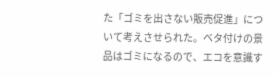た「ゴミを出さない販売促進」について考えさせられた。ベタ付けの景品はゴミになるので、エコを意識す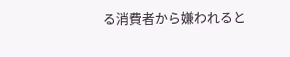る消費者から嫌われると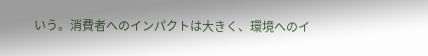いう。消費者へのインパクトは大きく、環境へのイ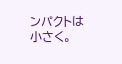ンパクトは小さく。